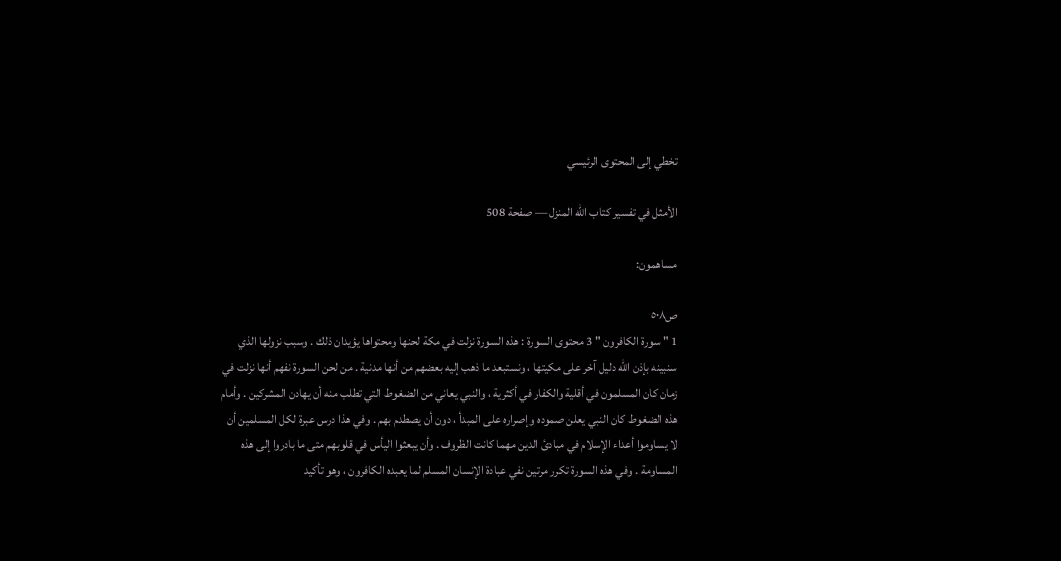تخطي إلى المحتوى الرئيسي

الأمثل في تفسير كتاب الله المنزل — صفحة 508

مساهمون:

ص٥٠٨
1 " سورة الكافرون " 3 محتوى السورة : هذه السورة نزلت في مكة لحنها ومحتواها يؤيدان ذلك . وسبب نزولها الذي سنبينه بإذن الله دليل آخر على مكيتها ، ونستبعد ما ذهب إليه بعضهم من أنها مدنية . من لحن السورة نفهم أنها نزلت في زمان كان المسلمون في أقلية والكفار في أكثرية ، والنبي يعاني من الضغوط التي تطلب منه أن يهادن المشركين . وأمام هذه الضغوط كان النبي يعلن صموده وإصراره على المبدأ ، دون أن يصطدم بهم . وفي هذا درس عبرة لكل المسلمين أن لا يساوموا أعداء الإسلام في مبادئ الدين مهما كانت الظروف . وأن يبعثوا اليأس في قلوبهم متى ما بادروا إلى هذه المساومة . وفي هذه السورة تكرر مرتين نفي عبادة الإنسان المسلم لما يعبده الكافرون ، وهو تأكيد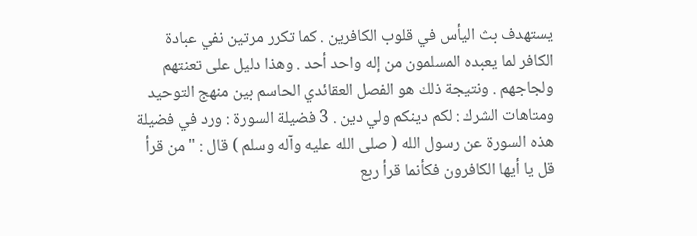يستهدف بث اليأس في قلوب الكافرين . كما تكرر مرتين نفي عبادة الكافر لما يعبده المسلمون من إله واحد أحد . وهذا دليل على تعنتهم ولجاجهم . ونتيجة ذلك هو الفصل العقائدي الحاسم بين منهج التوحيد ومتاهات الشرك : لكم دينكم ولي دين . 3 فضيلة السورة : ورد في فضيلة هذه السورة عن رسول الله ( صلى الله عليه وآله وسلم ) قال : " من قرأ قل يا أيها الكافرون فكأنما قرأ ربع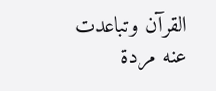القرآن وتباعدت عنه مردة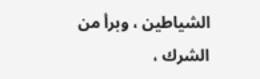الشياطين ، وبرأ من الشرك ،